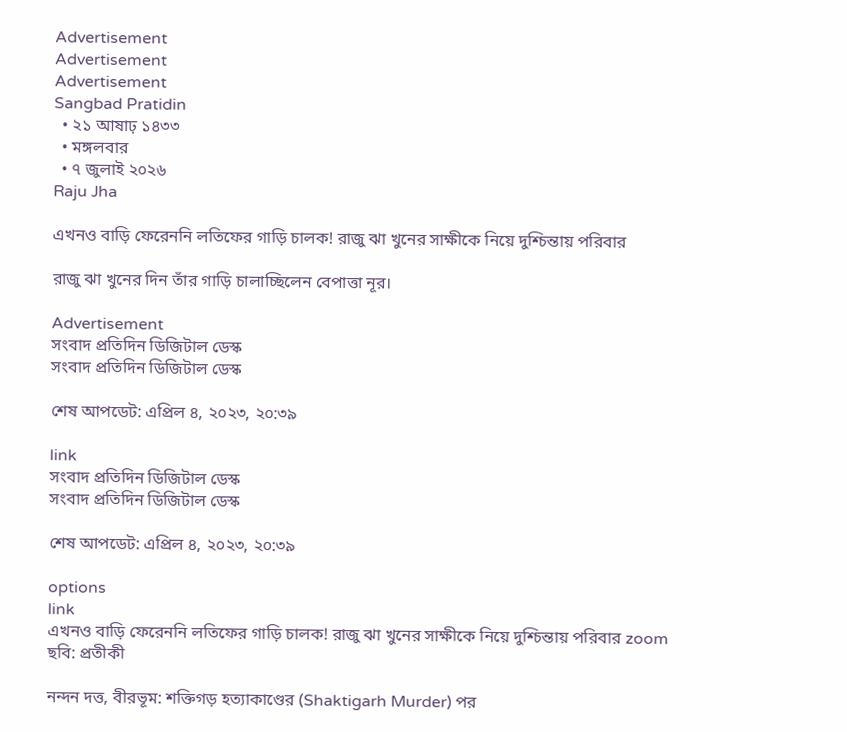Advertisement
Advertisement
Advertisement
Sangbad Pratidin
  • ২১ আষাঢ় ১৪৩৩
  • মঙ্গলবার
  • ৭ জুলাই ২০২৬
Raju Jha

এখনও বাড়ি ফেরেননি লতিফের গাড়ি চালক! রাজু ঝা খুনের সাক্ষীকে নিয়ে দুশ্চিন্তায় পরিবার

রাজু ঝা খুনের দিন তাঁর গাড়ি চালাচ্ছিলেন বেপাত্তা নূর।

Advertisement
সংবাদ প্রতিদিন ডিজিটাল ডেস্ক
সংবাদ প্রতিদিন ডিজিটাল ডেস্ক

শেষ আপডেট: এপ্রিল ৪, ২০২৩, ২০:৩৯

link
সংবাদ প্রতিদিন ডিজিটাল ডেস্ক
সংবাদ প্রতিদিন ডিজিটাল ডেস্ক

শেষ আপডেট: এপ্রিল ৪, ২০২৩, ২০:৩৯

options
link
এখনও বাড়ি ফেরেননি লতিফের গাড়ি চালক! রাজু ঝা খুনের সাক্ষীকে নিয়ে দুশ্চিন্তায় পরিবার zoom
ছবি: প্রতীকী

নন্দন দত্ত, বীরভূম: শক্তিগড় হত্যাকাণ্ডের (Shaktigarh Murder) পর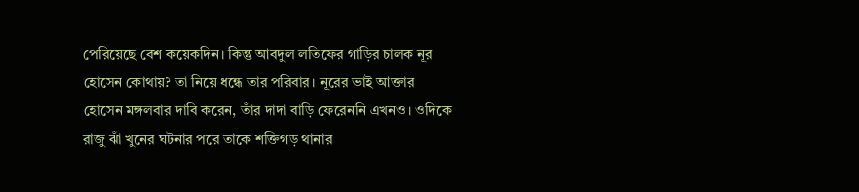পেরিয়েছে বেশ কয়েকদিন। কিন্তু আবদুল লতিফের গাড়ির চালক নূর হোসেন কোথায়? তা নিয়ে ধন্ধে তার পরিবার। নূরের ভাই আক্তার হোসেন মঙ্গলবার দাবি করেন, তাঁর দাদা বাড়ি ফেরেননি এখনও। ওদিকে রাজু ঝাঁ খুনের ঘটনার পরে তাকে শক্তিগড় থানার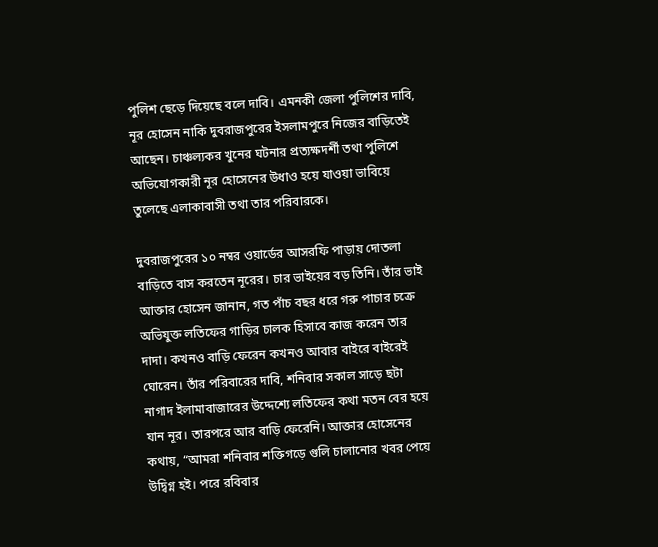পুলিশ ছেড়ে দিয়েছে বলে দাবি। এমনকী জেলা পুলিশের দাবি, নূর হোসেন নাকি দুবরাজপুরের ইসলামপুরে নিজের বাড়িতেই আছেন। চাঞ্চল্যকর খুনের ঘটনার প্রত্যক্ষদর্শী তথা পুলিশে অভিযোগকারী নূর হোসেনের উধাও হয়ে যাওয়া ভাবিয়ে তুলেছে এলাকাবাসী তথা তার পরিবারকে।

দুবরাজপুরের ১০ নম্বর ওয়ার্ডের আসরফি পাড়ায় দোতলা বাড়িতে বাস করতেন নূরের। চার ভাইয়ের বড় তিনি। তাঁর ভাই আক্তার হোসেন জানান, গত পাঁচ বছর ধরে গরু পাচার চক্রে অভিযুক্ত লতিফের গাড়ির চালক হিসাবে কাজ করেন তার দাদা। কখনও বাড়ি ফেরেন কখনও আবার বাইরে বাইরেই ঘোরেন। তাঁর পরিবারের দাবি, শনিবার সকাল সাড়ে ছটা নাগাদ ইলামাবাজারের উদ্দেশ্যে লতিফের কথা মতন বের হয়ে যান নূর। তারপরে আর বাড়ি ফেরেনি। আক্তার হোসেনের কথায়, “আমরা শনিবার শক্তিগড়ে গুলি চালানোর খবর পেয়ে উদ্বিগ্ন হই। পরে রবিবার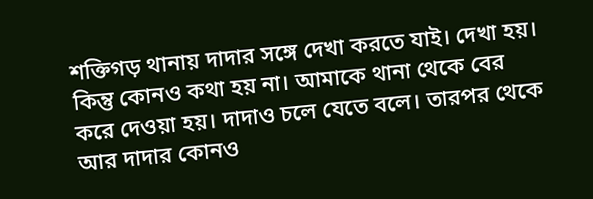শক্তিগড় থানায় দাদার সঙ্গে দেখা করতে যাই। দেখা হয়। কিন্তু কোনও কথা হয় না। আমাকে থানা থেকে বের করে দেওয়া হয়। দাদাও চলে যেতে বলে। তারপর থেকে আর দাদার কোনও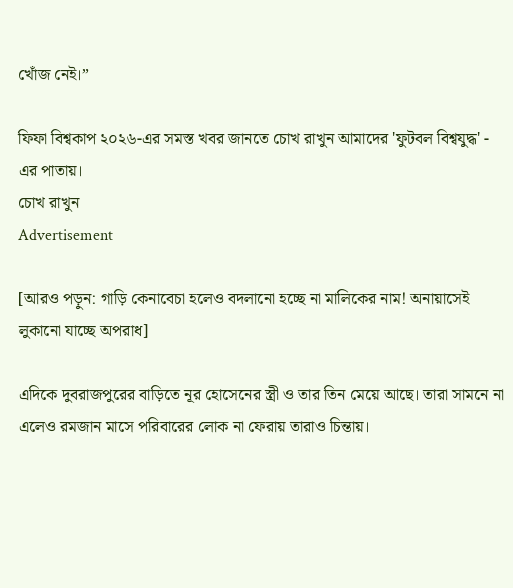খোঁজ নেই।”

ফিফা বিশ্বকাপ ২০২৬-এর সমস্ত খবর জানতে চোখ রাখুন আমাদের 'ফুটবল বিশ্বযুদ্ধ' - এর পাতায়।
চোখ রাখুন
Advertisement

[আরও পড়ুন: গাড়ি কেনাবেচা হলেও বদলানো হচ্ছে না মালিকের নাম! অনায়াসেই লুকানো যাচ্ছে অপরাধ]

এদিকে দুবরাজপুরের বাড়িতে নূর হোসেনের স্ত্রী ও তার তিন মেয়ে আছে। তারা সামনে না এলেও রমজান মাসে পরিবারের লোক না ফেরায় তারাও চিন্তায়।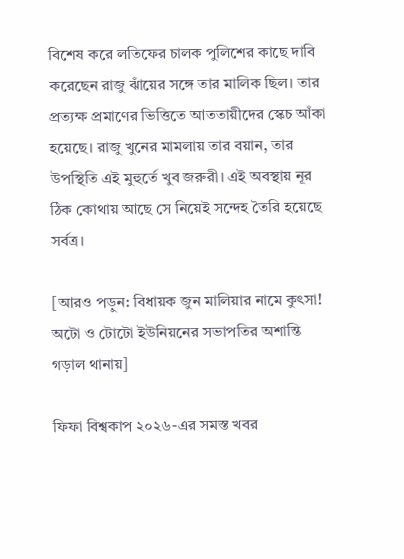বিশেষ করে লতিফের চালক পুলিশের কাছে দাবি করেছেন রাজু ঝাঁয়ের সঙ্গে তার মালিক ছিল। তার প্রত্যক্ষ প্রমাণের ভিত্তিতে আততায়ীদের স্কেচ আঁকা হয়েছে। রাজু খুনের মামলায় তার বয়ান, তার উপস্থিতি এই মুহুর্তে খুব জরুরী। এই অবস্থায় নূর ঠিক কোথায় আছে সে নিয়েই সন্দেহ তৈরি হয়েছে সর্বত্র।

[আরও পড়ুন: বিধায়ক জুন মালিয়ার নামে কুৎসা! অটো ও টোটো ইউনিয়নের সভাপতির অশান্তি গড়াল থানায়]

ফিফা বিশ্বকাপ ২০২৬-এর সমস্ত খবর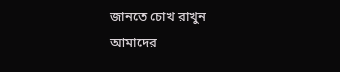জানতে চোখ রাখুন আমাদের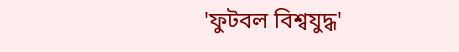'ফুটবল বিশ্বযুদ্ধ'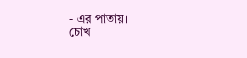- এর পাতায়।
চোখ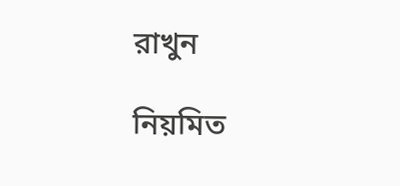রাখুন

নিয়মিত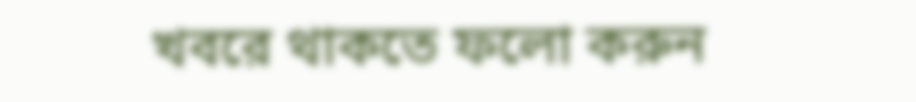খবরে থাকতে ফলো করুন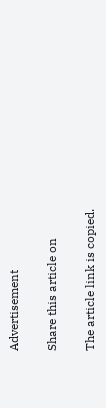Advertisement

Share this article on

The article link is copied.